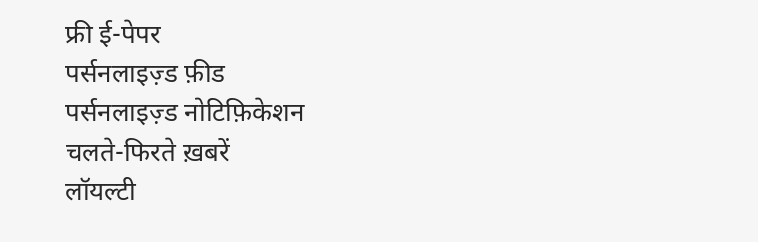फ्री ई-पेपर
पर्सनलाइज़्ड फ़ीड
पर्सनलाइज़्ड नोटिफ़िकेशन
चलते-फिरते ख़बरें
लॉयल्टी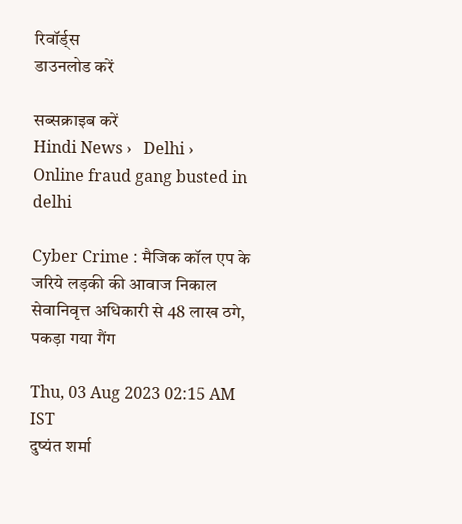रिवॉर्ड्स
डाउनलोड करें

सब्सक्राइब करें
Hindi News ›   Delhi ›   Online fraud gang busted in delhi

Cyber Crime : मैजिक कॉल एप के जरिये लड़की की आवाज निकाल सेवानिवृत्त अधिकारी से 48 लाख ठगे, पकड़ा गया गैंग

Thu, 03 Aug 2023 02:15 AM IST
दुष्यंत शर्मा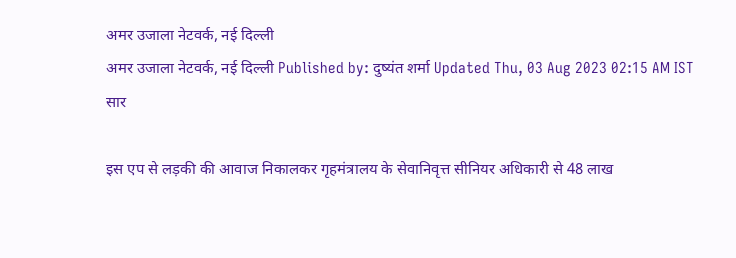अमर उजाला नेटवर्क, नई दिल्ली
अमर उजाला नेटवर्क, नई दिल्ली Published by: दुष्यंत शर्मा Updated Thu, 03 Aug 2023 02:15 AM IST
सार

इस एप से लड़की की आवाज निकालकर गृहमंत्रालय के सेवानिवृत्त सीनियर अधिकारी से 48 लाख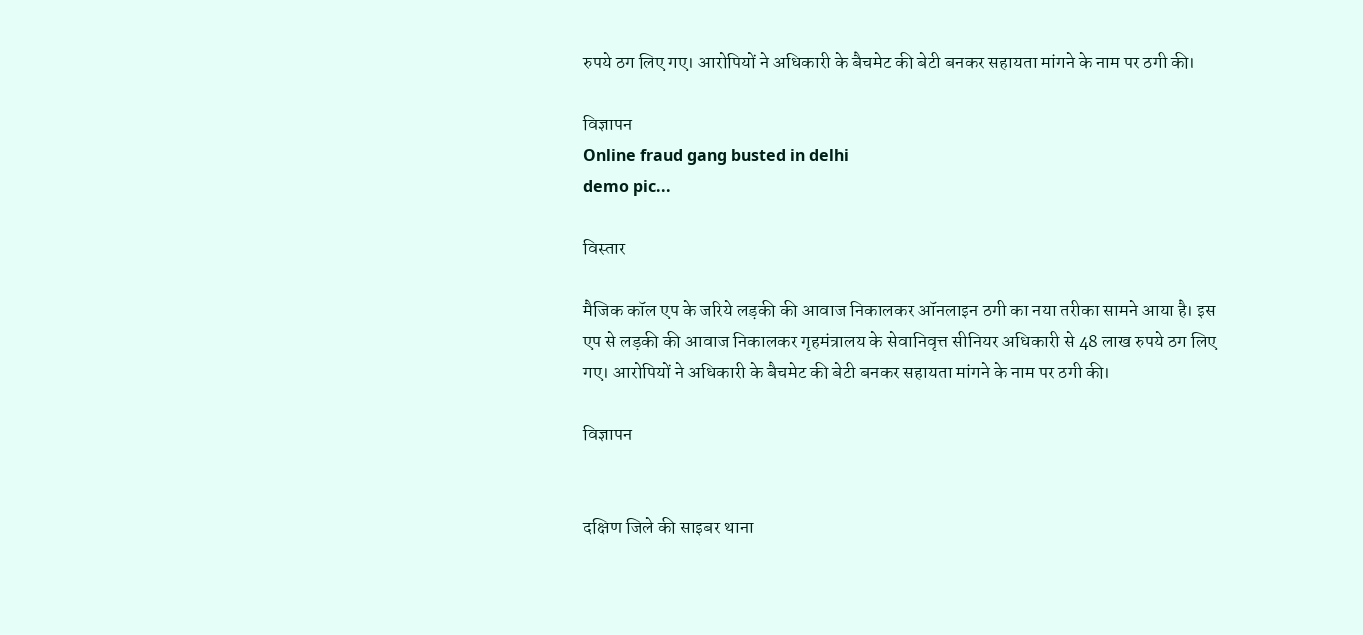रुपये ठग लिए गए। आरोपियों ने अधिकारी के बैचमेट की बेटी बनकर सहायता मांगने के नाम पर ठगी की।

विज्ञापन
Online fraud gang busted in delhi
demo pic...

विस्तार

मैजिक कॉल एप के जरिये लड़की की आवाज निकालकर ऑनलाइन ठगी का नया तरीका सामने आया है। इस एप से लड़की की आवाज निकालकर गृहमंत्रालय के सेवानिवृत्त सीनियर अधिकारी से 48 लाख रुपये ठग लिए गए। आरोपियों ने अधिकारी के बैचमेट की बेटी बनकर सहायता मांगने के नाम पर ठगी की।

विज्ञापन


दक्षिण जिले की साइबर थाना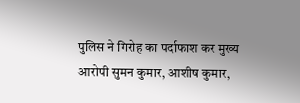पुलिस ने गिरोह का पर्दाफाश कर मुख्य आरोपी सुमन कुमार, आशीष कुमार,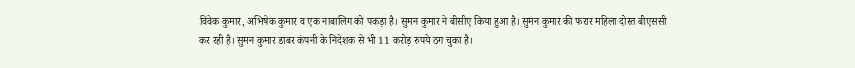विवेक कुमार, अभिषेक कुमार व एक नाबालिग को पकड़ा है। सुमन कुमार ने बीसीए किया हुआ है। सुमन कुमार की फरार महिला दोस्त बीएससी कर रही है। सुमन कुमार डाबर कंपनी के निदेशक से भी 11 करोड़ रुपये ठग चुका है।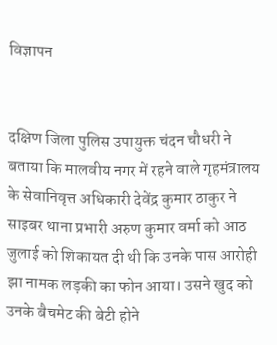विज्ञापन


दक्षिण जिला पुलिस उपायुक्त चंदन चौधरी ने बताया कि मालवीय नगर में रहने वाले गृहमंत्रालय के सेवानिवृत्त अधिकारी देवेंद्र कुमार ठाकुर ने साइबर थाना प्रभारी अरुण कुमार वर्मा को आठ जुलाई को शिकायत दी थी कि उनके पास आरोही झा नामक लड़की का फोन आया। उसने खुद को उनके बैचमेट की बेटी होने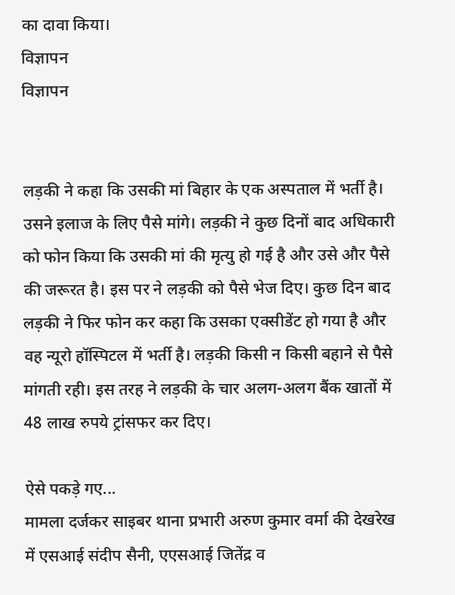का दावा किया।
विज्ञापन
विज्ञापन


लड़की ने कहा कि उसकी मां बिहार के एक अस्पताल में भर्ती है। उसने इलाज के लिए पैसे मांगे। लड़की ने कुछ दिनों बाद अधिकारी को फोन किया कि उसकी मां की मृत्यु हो गई है और उसे और पैसे की जरूरत है। इस पर ने लड़की को पैसे भेज दिए। कुछ दिन बाद लड़की ने फिर फोन कर कहा कि उसका एक्सीडेंट हो गया है और वह न्यूरो हॉस्पिटल में भर्ती है। लड़की किसी न किसी बहाने से पैसे मांगती रही। इस तरह ने लड़की के चार अलग-अलग बैंक खातों में 48 लाख रुपये ट्रांसफर कर दिए।

ऐसे पकड़े गए...
मामला दर्जकर साइबर थाना प्रभारी अरुण कुमार वर्मा की देखरेख में एसआई संदीप सैनी, एएसआई जितेंद्र व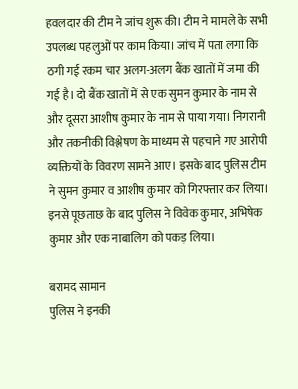हवलदार की टीम ने जांच शुरू की। टीम ने मामले के सभी उपलब्ध पहलुओं पर काम किया। जांच में पता लगा कि ठगी गई रकम चार अलग-अलग बैंक खातों में जमा की गई है। दो बैंक खातों में से एक सुमन कुमार के नाम से और दूसरा आशीष कुमार के नाम से पाया गया। निगरानी और तकनीकी विश्लेषण के माध्यम से पहचाने गए आरोपी व्यक्तियों के विवरण सामने आए। इसके बाद पुलिस टीम ने सुमन कुमार व आशीष कुमार को गिरफ्तार कर लिया। इनसे पूछताछ के बाद पुलिस ने विवेक कुमार, अभिषेक कुमार और एक नाबालिग को पकड़ लिया।

बरामद सामान
पुलिस ने इनकी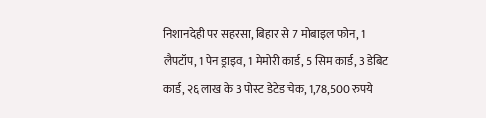निशानदेही पर सहरसा, बिहार से 7 मोबाइल फोन, 1 लैपटॉप, 1 पेन ड्राइव, 1 मेमोरी कार्ड, 5 सिम कार्ड, 3 डेबिट कार्ड, २६ लाख के 3 पोस्ट डेटेड चेक, 1,78,500 रुपये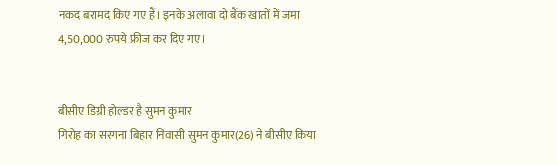नकद बरामद किए गए हैं। इनके अलावा दो बैंक खातों में जमा 4,50,000 रुपये फ्रीज कर दिए गए।


बीसीए डिग्री होल्डर है सुमन कुमार
गिरोह का सरगना बिहार निवासी सुमन कुमार(26) ने बीसीए किया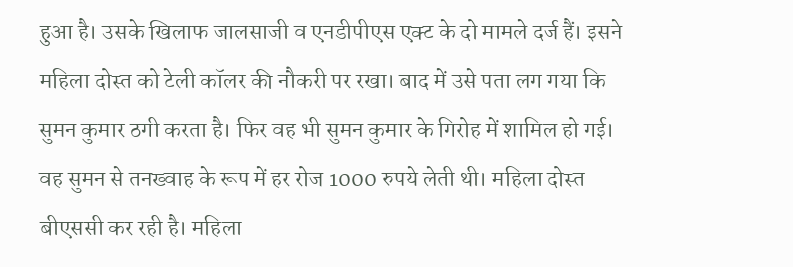हुआ है। उसके खिलाफ जालसाजी व एनडीपीएस एक्ट के दो मामले दर्ज हैं। इसने महिला दोस्त को टेली कॉलर की नौकरी पर रखा। बाद में उसे पता लग गया कि सुमन कुमार ठगी करता है। फिर वह भी सुमन कुमार के गिरोह में शामिल हो गई। वह सुमन से तनख्वाह के रूप में हर रोज 1000 रुपये लेती थी। महिला दोस्त बीएससी कर रही है। महिला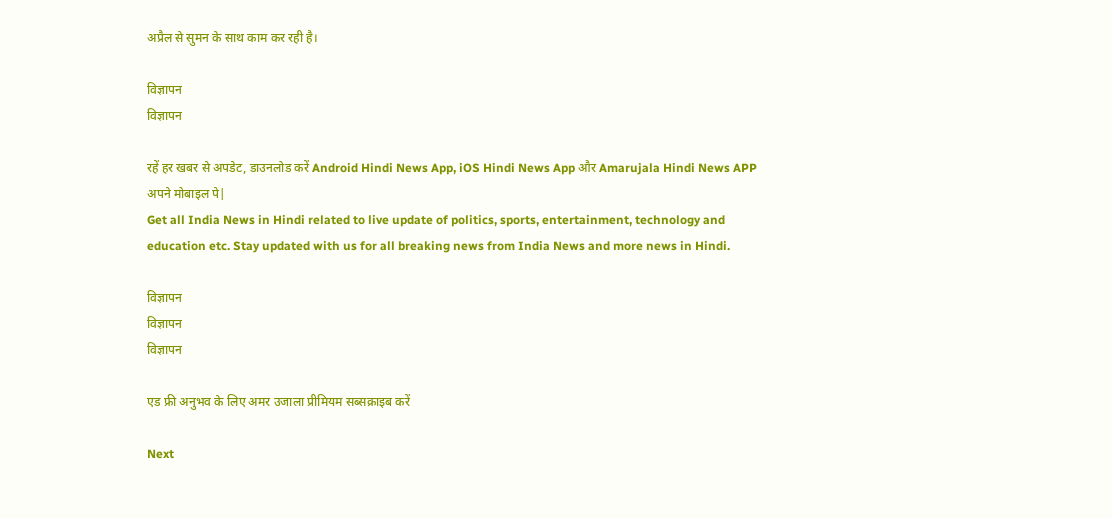अप्रैल से सुमन के साथ काम कर रही है।

विज्ञापन
विज्ञापन

रहें हर खबर से अपडेट, डाउनलोड करें Android Hindi News App, iOS Hindi News App और Amarujala Hindi News APP अपने मोबाइल पे|
Get all India News in Hindi related to live update of politics, sports, entertainment, technology and education etc. Stay updated with us for all breaking news from India News and more news in Hindi.

विज्ञापन
विज्ञापन
विज्ञापन

एड फ्री अनुभव के लिए अमर उजाला प्रीमियम सब्सक्राइब करें

Next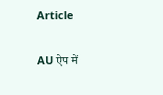Article

AU ऐप में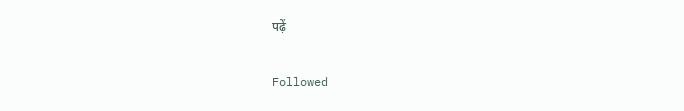पढ़ें

Followed